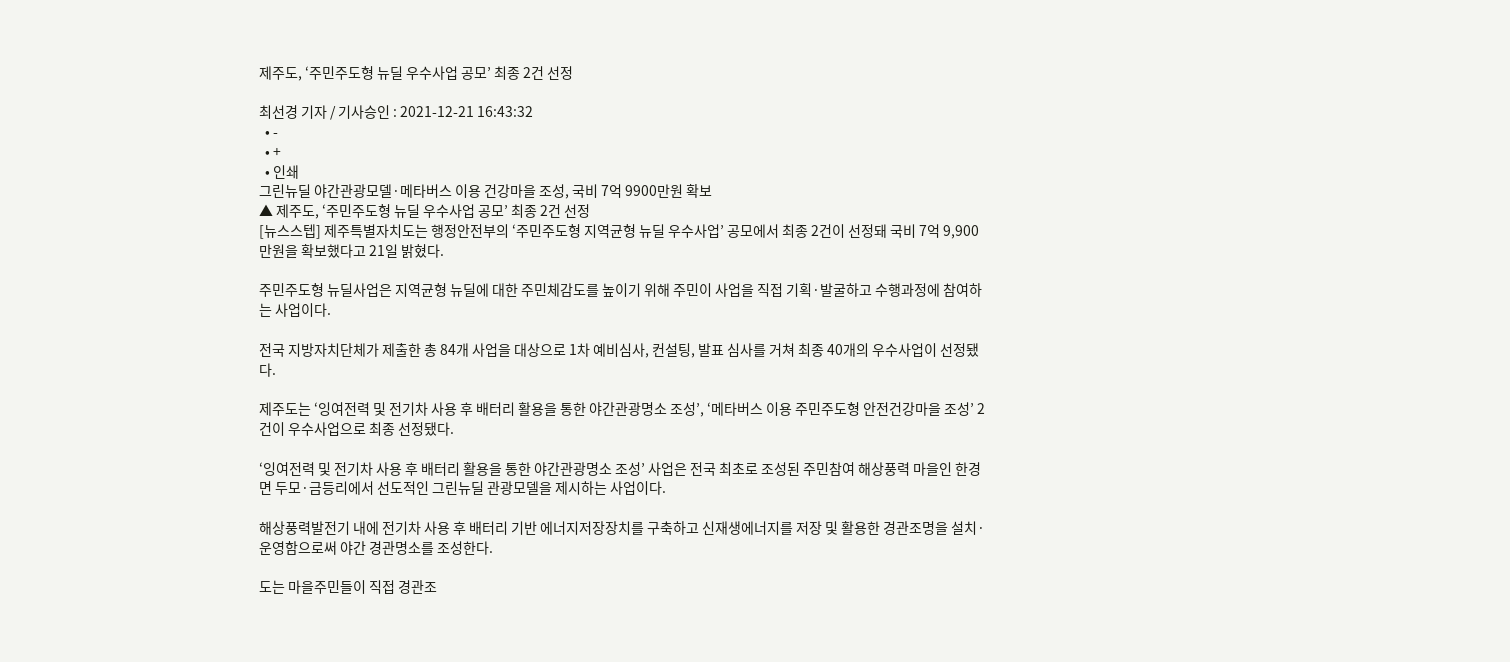제주도, ‘주민주도형 뉴딜 우수사업 공모’ 최종 2건 선정

최선경 기자 / 기사승인 : 2021-12-21 16:43:32
  • -
  • +
  • 인쇄
그린뉴딜 야간관광모델·메타버스 이용 건강마을 조성, 국비 7억 9900만원 확보
▲ 제주도, ‘주민주도형 뉴딜 우수사업 공모’ 최종 2건 선정
[뉴스스텝] 제주특별자치도는 행정안전부의 ‘주민주도형 지역균형 뉴딜 우수사업’ 공모에서 최종 2건이 선정돼 국비 7억 9,900만원을 확보했다고 21일 밝혔다.

주민주도형 뉴딜사업은 지역균형 뉴딜에 대한 주민체감도를 높이기 위해 주민이 사업을 직접 기획·발굴하고 수행과정에 참여하는 사업이다.

전국 지방자치단체가 제출한 총 84개 사업을 대상으로 1차 예비심사, 컨설팅, 발표 심사를 거쳐 최종 40개의 우수사업이 선정됐다.

제주도는 ‘잉여전력 및 전기차 사용 후 배터리 활용을 통한 야간관광명소 조성’, ‘메타버스 이용 주민주도형 안전건강마을 조성’ 2건이 우수사업으로 최종 선정됐다.

‘잉여전력 및 전기차 사용 후 배터리 활용을 통한 야간관광명소 조성’ 사업은 전국 최초로 조성된 주민참여 해상풍력 마을인 한경면 두모·금등리에서 선도적인 그린뉴딜 관광모델을 제시하는 사업이다.

해상풍력발전기 내에 전기차 사용 후 배터리 기반 에너지저장장치를 구축하고 신재생에너지를 저장 및 활용한 경관조명을 설치·운영함으로써 야간 경관명소를 조성한다.

도는 마을주민들이 직접 경관조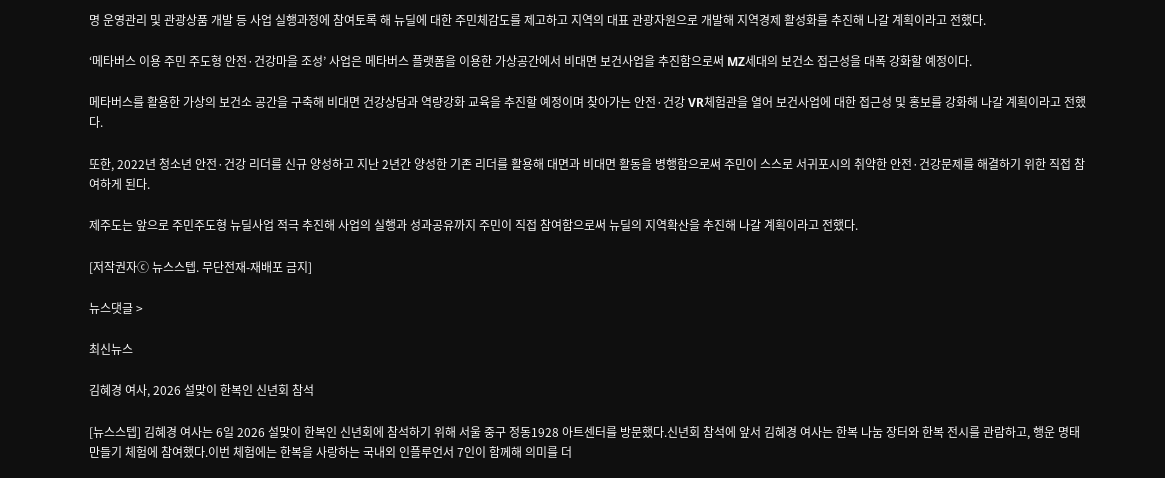명 운영관리 및 관광상품 개발 등 사업 실행과정에 참여토록 해 뉴딜에 대한 주민체감도를 제고하고 지역의 대표 관광자원으로 개발해 지역경제 활성화를 추진해 나갈 계획이라고 전했다.

‘메타버스 이용 주민 주도형 안전·건강마을 조성’ 사업은 메타버스 플랫폼을 이용한 가상공간에서 비대면 보건사업을 추진함으로써 MZ세대의 보건소 접근성을 대폭 강화할 예정이다.

메타버스를 활용한 가상의 보건소 공간을 구축해 비대면 건강상담과 역량강화 교육을 추진할 예정이며 찾아가는 안전·건강 VR체험관을 열어 보건사업에 대한 접근성 및 홍보를 강화해 나갈 계획이라고 전했다.

또한, 2022년 청소년 안전·건강 리더를 신규 양성하고 지난 2년간 양성한 기존 리더를 활용해 대면과 비대면 활동을 병행함으로써 주민이 스스로 서귀포시의 취약한 안전·건강문제를 해결하기 위한 직접 참여하게 된다.

제주도는 앞으로 주민주도형 뉴딜사업 적극 추진해 사업의 실행과 성과공유까지 주민이 직접 참여함으로써 뉴딜의 지역확산을 추진해 나갈 계획이라고 전했다.

[저작권자ⓒ 뉴스스텝. 무단전재-재배포 금지]

뉴스댓글 >

최신뉴스

김혜경 여사, 2026 설맞이 한복인 신년회 참석

[뉴스스텝] 김혜경 여사는 6일 2026 설맞이 한복인 신년회에 참석하기 위해 서울 중구 정동1928 아트센터를 방문했다.신년회 참석에 앞서 김혜경 여사는 한복 나눔 장터와 한복 전시를 관람하고, 행운 명태 만들기 체험에 참여했다.이번 체험에는 한복을 사랑하는 국내외 인플루언서 7인이 함께해 의미를 더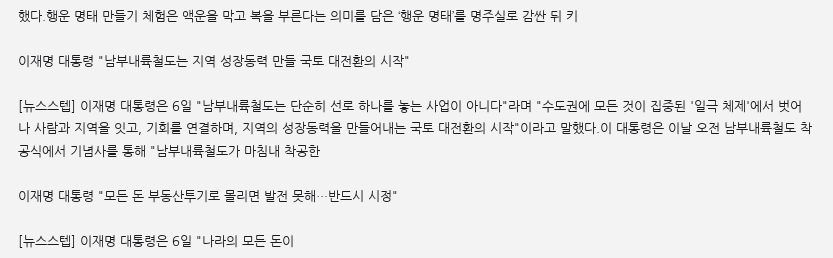했다.행운 명태 만들기 체험은 액운을 막고 복을 부른다는 의미를 담은 ‘행운 명태’를 명주실로 감싼 뒤 키

이재명 대통령 "남부내륙철도는 지역 성장동력 만들 국토 대전환의 시작"

[뉴스스텝] 이재명 대통령은 6일 "남부내륙철도는 단순히 선로 하나를 놓는 사업이 아니다"라며 "수도권에 모든 것이 집중된 '일극 체제'에서 벗어나 사람과 지역을 잇고, 기회를 연결하며, 지역의 성장동력을 만들어내는 국토 대전환의 시작"이라고 말했다.이 대통령은 이날 오전 남부내륙철도 착공식에서 기념사를 통해 "남부내륙철도가 마침내 착공한

이재명 대통령 "모든 돈 부동산투기로 몰리면 발전 못해…반드시 시정"

[뉴스스텝] 이재명 대통령은 6일 "나라의 모든 돈이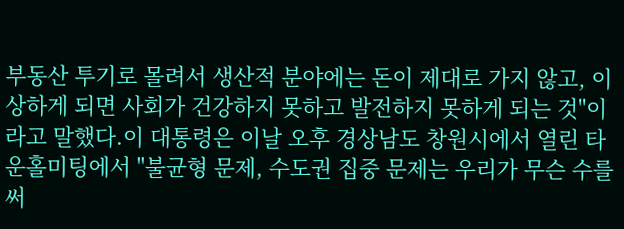부동산 투기로 몰려서 생산적 분야에는 돈이 제대로 가지 않고, 이상하게 되면 사회가 건강하지 못하고 발전하지 못하게 되는 것"이라고 말했다.이 대통령은 이날 오후 경상남도 창원시에서 열린 타운홀미팅에서 "불균형 문제, 수도권 집중 문제는 우리가 무슨 수를 써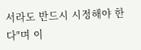서라도 반드시 시정해야 한다"며 이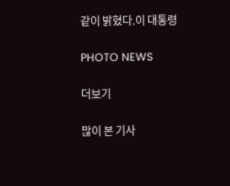같이 밝혔다.이 대통령

PHOTO NEWS

더보기

많이 본 기사